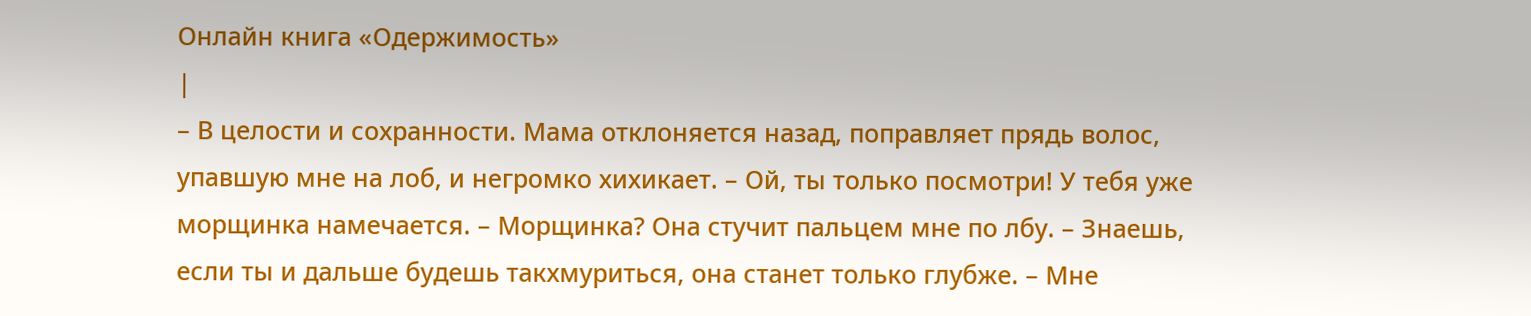Онлайн книга «Одержимость»
|
– В целости и сохранности. Мама отклоняется назад, поправляет прядь волос, упавшую мне на лоб, и негромко хихикает. – Ой, ты только посмотри! У тебя уже морщинка намечается. – Морщинка? Она стучит пальцем мне по лбу. – Знаешь, если ты и дальше будешь такхмуриться, она станет только глубже. – Мне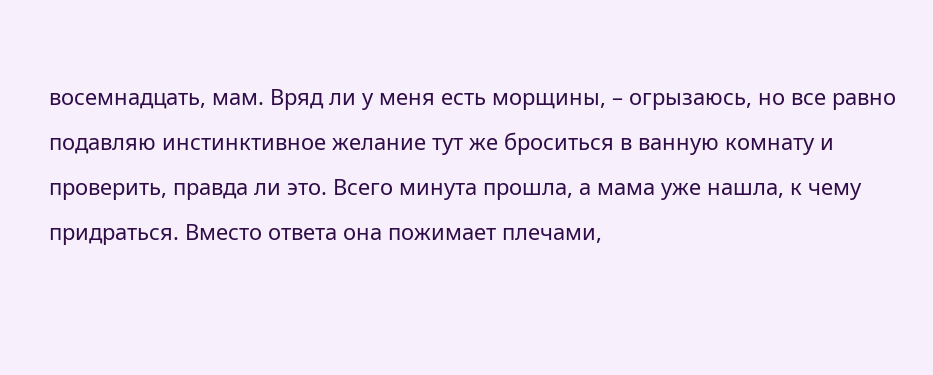восемнадцать, мам. Вряд ли у меня есть морщины, – огрызаюсь, но все равно подавляю инстинктивное желание тут же броситься в ванную комнату и проверить, правда ли это. Всего минута прошла, а мама уже нашла, к чему придраться. Вместо ответа она пожимает плечами,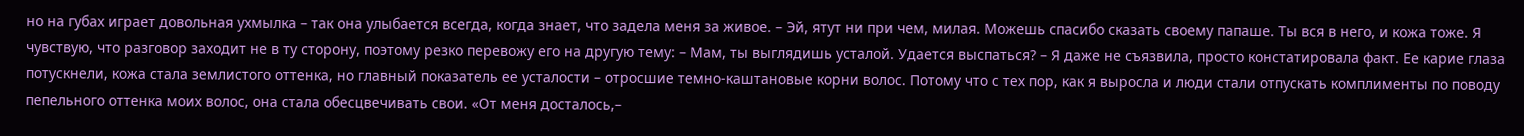но на губах играет довольная ухмылка – так она улыбается всегда, когда знает, что задела меня за живое. – Эй, ятут ни при чем, милая. Можешь спасибо сказать своему папаше. Ты вся в него, и кожа тоже. Я чувствую, что разговор заходит не в ту сторону, поэтому резко перевожу его на другую тему: – Мам, ты выглядишь усталой. Удается выспаться? – Я даже не съязвила, просто констатировала факт. Ее карие глаза потускнели, кожа стала землистого оттенка, но главный показатель ее усталости – отросшие темно-каштановые корни волос. Потому что с тех пор, как я выросла и люди стали отпускать комплименты по поводу пепельного оттенка моих волос, она стала обесцвечивать свои. «От меня досталось,–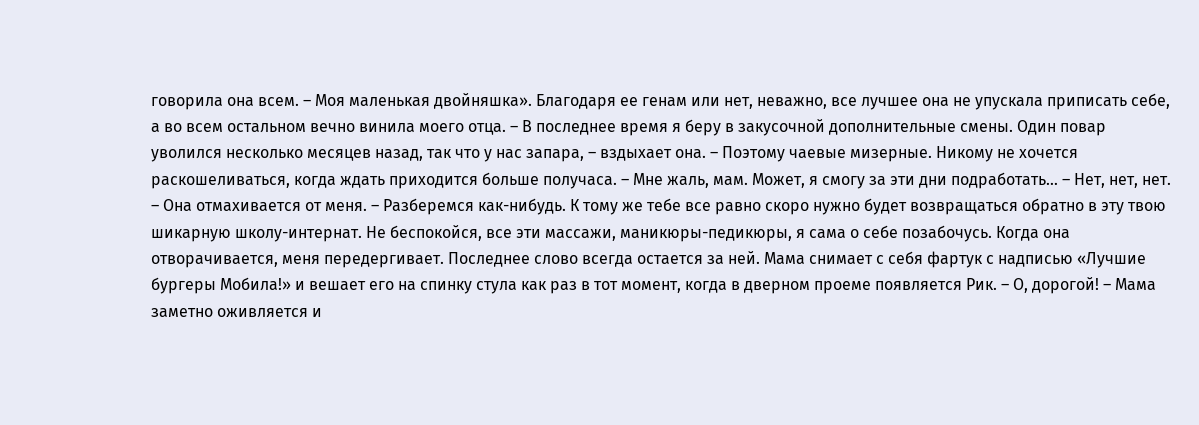говорила она всем. – Моя маленькая двойняшка». Благодаря ее генам или нет, неважно, все лучшее она не упускала приписать себе, а во всем остальном вечно винила моего отца. – В последнее время я беру в закусочной дополнительные смены. Один повар уволился несколько месяцев назад, так что у нас запара, – вздыхает она. – Поэтому чаевые мизерные. Никому не хочется раскошеливаться, когда ждать приходится больше получаса. – Мне жаль, мам. Может, я смогу за эти дни подработать… – Нет, нет, нет. – Она отмахивается от меня. – Разберемся как-нибудь. К тому же тебе все равно скоро нужно будет возвращаться обратно в эту твою шикарную школу-интернат. Не беспокойся, все эти массажи, маникюры-педикюры, я сама о себе позабочусь. Когда она отворачивается, меня передергивает. Последнее слово всегда остается за ней. Мама снимает с себя фартук с надписью «Лучшие бургеры Мобила!» и вешает его на спинку стула как раз в тот момент, когда в дверном проеме появляется Рик. – О, дорогой! – Мама заметно оживляется и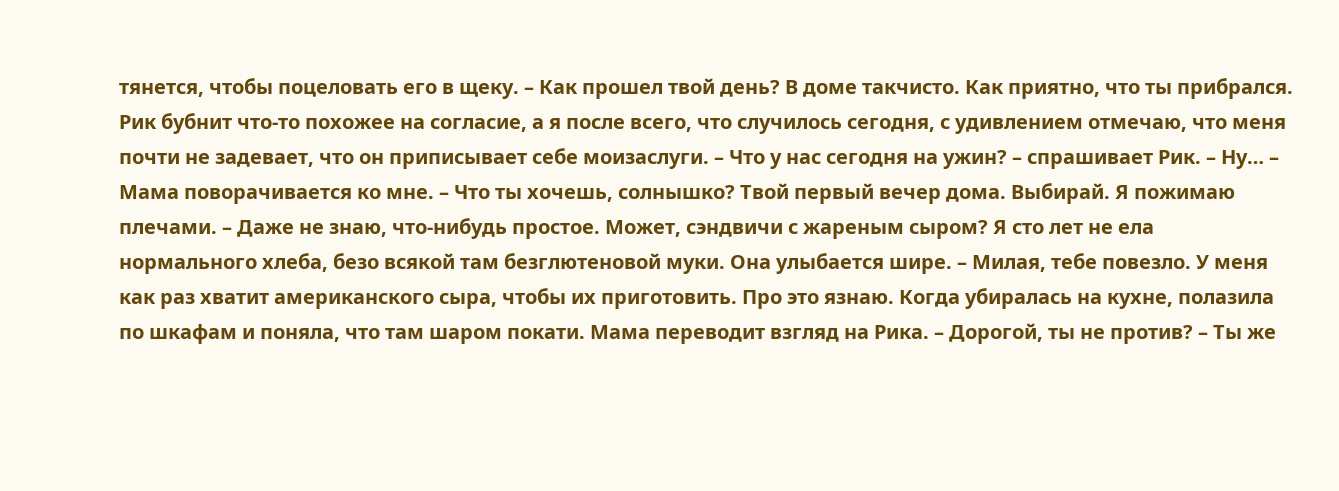тянется, чтобы поцеловать его в щеку. – Как прошел твой день? В доме такчисто. Как приятно, что ты прибрался. Рик бубнит что-то похожее на согласие, а я после всего, что случилось сегодня, с удивлением отмечаю, что меня почти не задевает, что он приписывает себе моизаслуги. – Что у нас сегодня на ужин? – спрашивает Рик. – Ну… – Мама поворачивается ко мне. – Что ты хочешь, солнышко? Твой первый вечер дома. Выбирай. Я пожимаю плечами. – Даже не знаю, что-нибудь простое. Может, сэндвичи с жареным сыром? Я сто лет не ела нормального хлеба, безо всякой там безглютеновой муки. Она улыбается шире. – Милая, тебе повезло. У меня как раз хватит американского сыра, чтобы их приготовить. Про это язнаю. Когда убиралась на кухне, полазила по шкафам и поняла, что там шаром покати. Мама переводит взгляд на Рика. – Дорогой, ты не против? – Ты же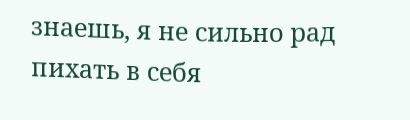знаешь, я не сильно рад пихать в себя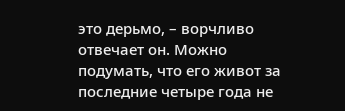это дерьмо, – ворчливо отвечает он. Можно подумать, что его живот за последние четыре года не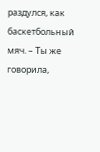раздулся, как баскетбольный мяч. – Ты же говорила,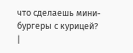что сделаешь мини-бургеры с курицей? |